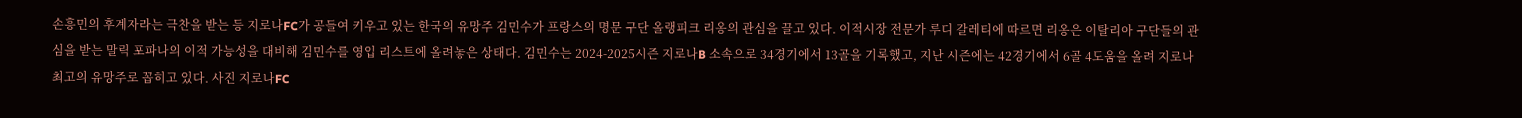손흥민의 후계자라는 극찬을 받는 등 지로나FC가 공들여 키우고 있는 한국의 유망주 김민수가 프랑스의 명문 구단 올랭피크 리옹의 관심을 끌고 있다. 이적시장 전문가 루디 갈레티에 따르면 리옹은 이탈리아 구단들의 관심을 받는 말릭 포파나의 이적 가능성을 대비해 김민수를 영입 리스트에 올려놓은 상태다. 김민수는 2024-2025시즌 지로나B 소속으로 34경기에서 13골을 기록했고, 지난 시즌에는 42경기에서 6골 4도움을 올려 지로나 최고의 유망주로 꼽히고 있다. 사진 지로나FC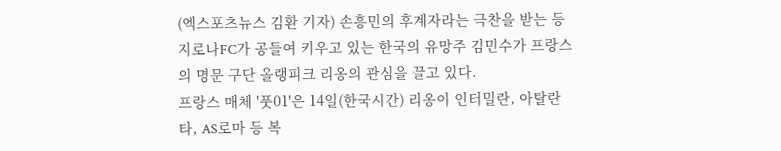(엑스포츠뉴스 김환 기자) 손흥민의 후계자라는 극찬을 받는 등 지로나FC가 공들여 키우고 있는 한국의 유망주 김민수가 프랑스의 명문 구단 올랭피크 리옹의 관심을 끌고 있다.
프랑스 매체 '풋01'은 14일(한국시간) 리옹이 인터밀란, 아탈란타, AS로마 등 복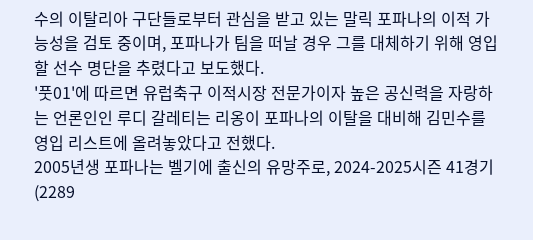수의 이탈리아 구단들로부터 관심을 받고 있는 말릭 포파나의 이적 가능성을 검토 중이며, 포파나가 팀을 떠날 경우 그를 대체하기 위해 영입할 선수 명단을 추렸다고 보도했다.
'풋01'에 따르면 유럽축구 이적시장 전문가이자 높은 공신력을 자랑하는 언론인인 루디 갈레티는 리옹이 포파나의 이탈을 대비해 김민수를 영입 리스트에 올려놓았다고 전했다.
2005년생 포파나는 벨기에 출신의 유망주로, 2024-2025시즌 41경기(2289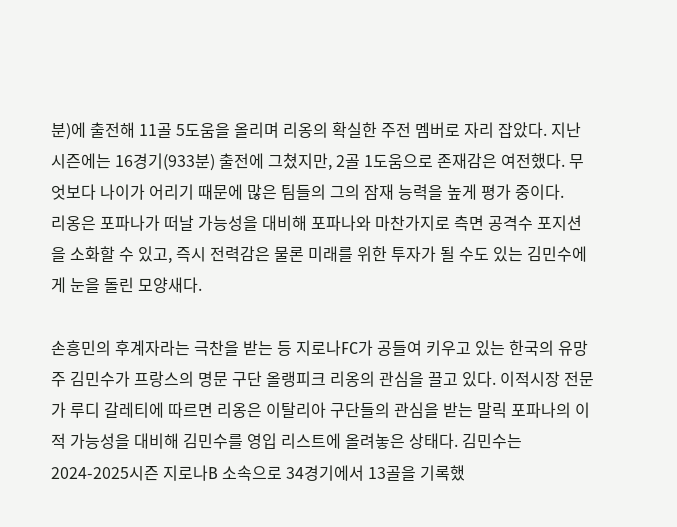분)에 출전해 11골 5도움을 올리며 리옹의 확실한 주전 멤버로 자리 잡았다. 지난 시즌에는 16경기(933분) 출전에 그쳤지만, 2골 1도움으로 존재감은 여전했다. 무엇보다 나이가 어리기 때문에 많은 팀들의 그의 잠재 능력을 높게 평가 중이다.
리옹은 포파나가 떠날 가능성을 대비해 포파나와 마찬가지로 측면 공격수 포지션을 소화할 수 있고, 즉시 전력감은 물론 미래를 위한 투자가 될 수도 있는 김민수에게 눈을 돌린 모양새다.

손흥민의 후계자라는 극찬을 받는 등 지로나FC가 공들여 키우고 있는 한국의 유망주 김민수가 프랑스의 명문 구단 올랭피크 리옹의 관심을 끌고 있다. 이적시장 전문가 루디 갈레티에 따르면 리옹은 이탈리아 구단들의 관심을 받는 말릭 포파나의 이적 가능성을 대비해 김민수를 영입 리스트에 올려놓은 상태다. 김민수는 2024-2025시즌 지로나B 소속으로 34경기에서 13골을 기록했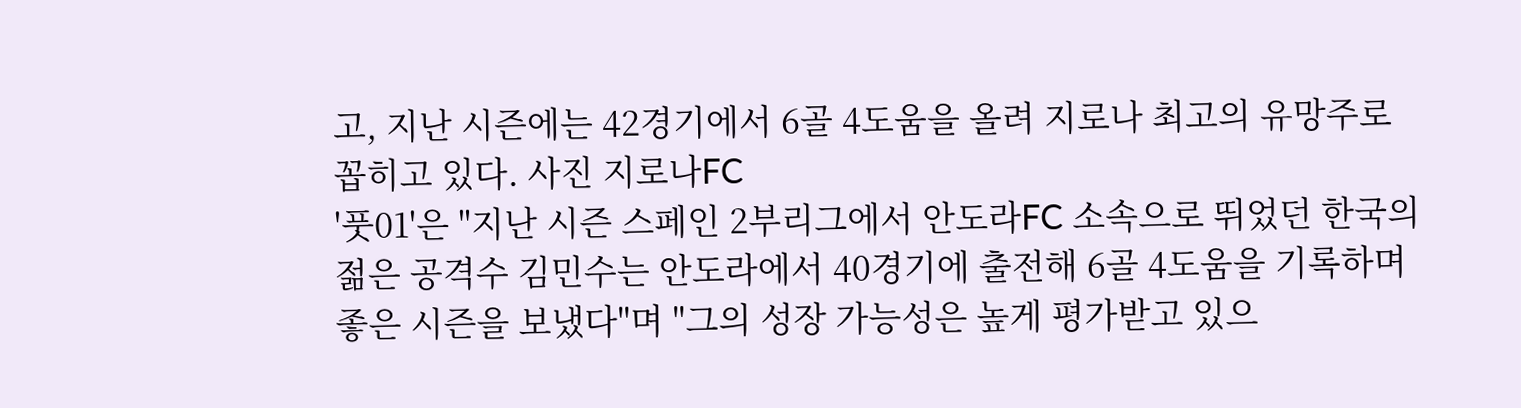고, 지난 시즌에는 42경기에서 6골 4도움을 올려 지로나 최고의 유망주로 꼽히고 있다. 사진 지로나FC
'풋01'은 "지난 시즌 스페인 2부리그에서 안도라FC 소속으로 뛰었던 한국의 젊은 공격수 김민수는 안도라에서 40경기에 출전해 6골 4도움을 기록하며 좋은 시즌을 보냈다"며 "그의 성장 가능성은 높게 평가받고 있으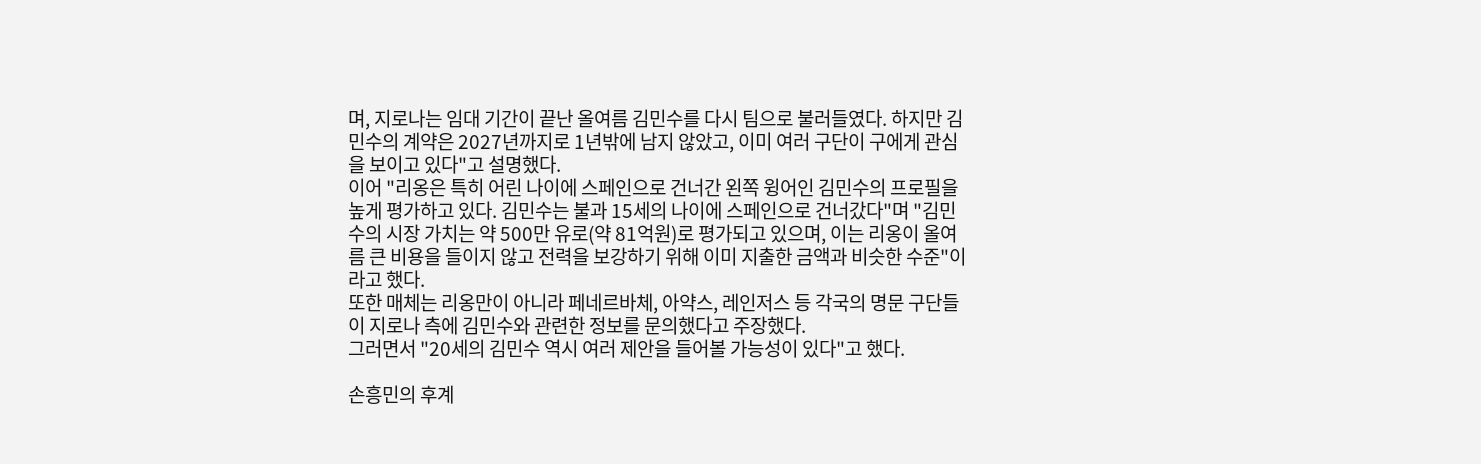며, 지로나는 임대 기간이 끝난 올여름 김민수를 다시 팀으로 불러들였다. 하지만 김민수의 계약은 2027년까지로 1년밖에 남지 않았고, 이미 여러 구단이 구에게 관심을 보이고 있다"고 설명했다.
이어 "리옹은 특히 어린 나이에 스페인으로 건너간 왼쪽 윙어인 김민수의 프로필을 높게 평가하고 있다. 김민수는 불과 15세의 나이에 스페인으로 건너갔다"며 "김민수의 시장 가치는 약 500만 유로(약 81억원)로 평가되고 있으며, 이는 리옹이 올여름 큰 비용을 들이지 않고 전력을 보강하기 위해 이미 지출한 금액과 비슷한 수준"이라고 했다.
또한 매체는 리옹만이 아니라 페네르바체, 아약스, 레인저스 등 각국의 명문 구단들이 지로나 측에 김민수와 관련한 정보를 문의했다고 주장했다.
그러면서 "20세의 김민수 역시 여러 제안을 들어볼 가능성이 있다"고 했다.

손흥민의 후계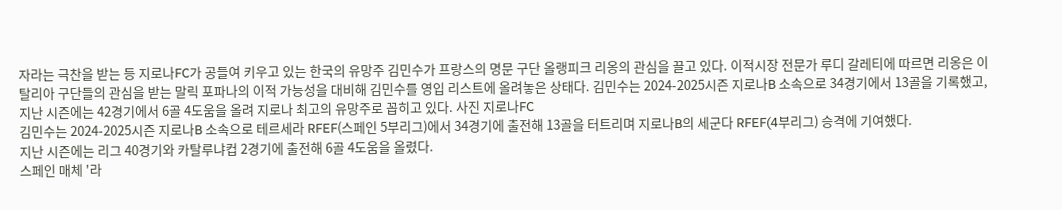자라는 극찬을 받는 등 지로나FC가 공들여 키우고 있는 한국의 유망주 김민수가 프랑스의 명문 구단 올랭피크 리옹의 관심을 끌고 있다. 이적시장 전문가 루디 갈레티에 따르면 리옹은 이탈리아 구단들의 관심을 받는 말릭 포파나의 이적 가능성을 대비해 김민수를 영입 리스트에 올려놓은 상태다. 김민수는 2024-2025시즌 지로나B 소속으로 34경기에서 13골을 기록했고, 지난 시즌에는 42경기에서 6골 4도움을 올려 지로나 최고의 유망주로 꼽히고 있다. 사진 지로나FC
김민수는 2024-2025시즌 지로나B 소속으로 테르세라 RFEF(스페인 5부리그)에서 34경기에 출전해 13골을 터트리며 지로나B의 세군다 RFEF(4부리그) 승격에 기여했다.
지난 시즌에는 리그 40경기와 카탈루냐컵 2경기에 출전해 6골 4도움을 올렸다.
스페인 매체 '라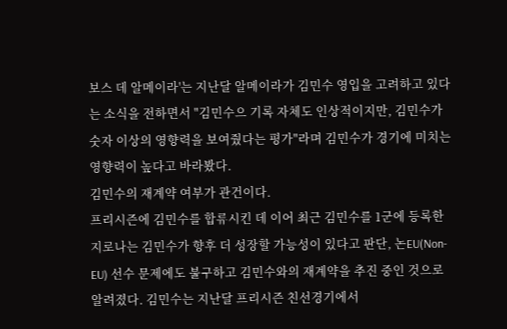보스 데 알메이라'는 지난달 알메이라가 김민수 영입을 고려하고 있다는 소식을 전하면서 "김민수으 기록 자체도 인상적이지만, 김민수가 숫자 이상의 영향력을 보여줬다는 평가"라며 김민수가 경기에 미치는 영향력이 높다고 바라봤다.
김민수의 재계약 여부가 관건이다.
프리시즌에 김민수를 합류시킨 데 이어 최근 김민수를 1군에 등록한 지로나는 김민수가 향후 더 성장할 가능성이 있다고 판단, 논EU(Non-EU) 선수 문제에도 불구하고 김민수와의 재계약을 추진 중인 것으로 알려졌다. 김민수는 지난달 프리시즌 친선경기에서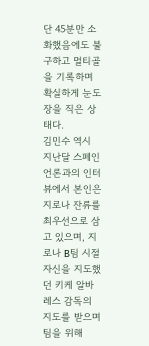단 45분만 소화했음에도 불구하고 멀티골을 기록하며 확실하게 눈도장을 직은 상태다.
김민수 역시 지난달 스페인 언론과의 인터뷰에서 본인은 지로나 잔류를 최우선으로 삼고 있으며, 지로나 B팀 시절 자신을 지도했던 키케 알바레스 감독의 지도를 받으며 팀을 위해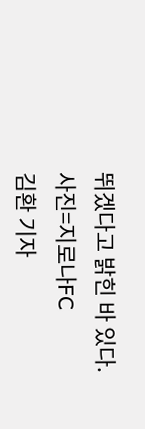뛰겠다고 밝힌 바 있다.
사진=지로나FC
김환 기자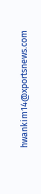hwankim14@xportsnews.com